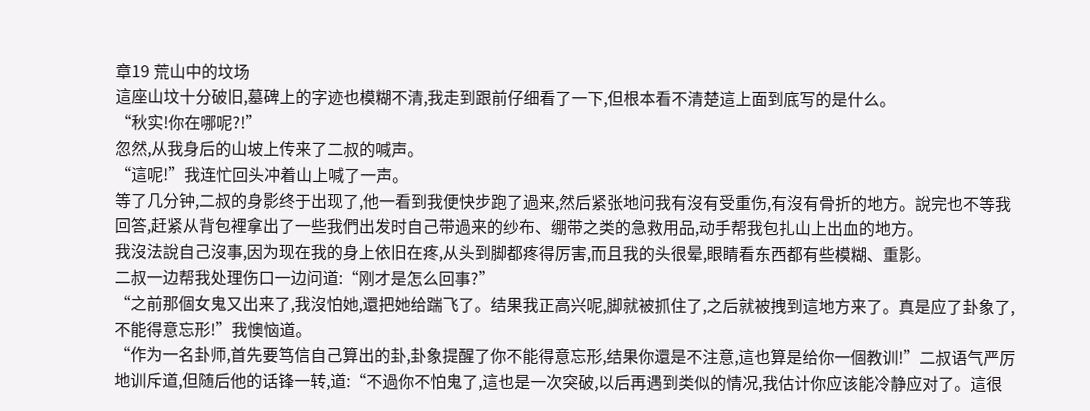章19 荒山中的坟场
這座山坟十分破旧,墓碑上的字迹也模糊不清,我走到跟前仔细看了一下,但根本看不清楚這上面到底写的是什么。
“秋实!你在哪呢?!”
忽然,从我身后的山坡上传来了二叔的喊声。
“這呢!”我连忙回头冲着山上喊了一声。
等了几分钟,二叔的身影终于出现了,他一看到我便快步跑了過来,然后紧张地问我有沒有受重伤,有沒有骨折的地方。說完也不等我回答,赶紧从背包裡拿出了一些我們出发时自己带過来的纱布、绷带之类的急救用品,动手帮我包扎山上出血的地方。
我沒法說自己沒事,因为现在我的身上依旧在疼,从头到脚都疼得厉害,而且我的头很晕,眼睛看东西都有些模糊、重影。
二叔一边帮我处理伤口一边问道:“刚才是怎么回事?”
“之前那個女鬼又出来了,我沒怕她,還把她给踹飞了。结果我正高兴呢,脚就被抓住了,之后就被拽到這地方来了。真是应了卦象了,不能得意忘形!”我懊恼道。
“作为一名卦师,首先要笃信自己算出的卦,卦象提醒了你不能得意忘形,结果你還是不注意,這也算是给你一個教训!”二叔语气严厉地训斥道,但随后他的话锋一转,道:“不過你不怕鬼了,這也是一次突破,以后再遇到类似的情况,我估计你应该能冷静应对了。這很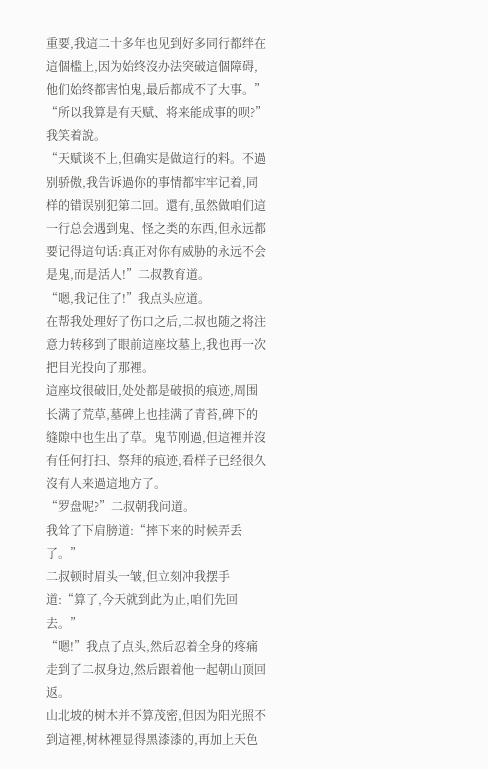重要,我這二十多年也见到好多同行都绊在這個槛上,因为始终沒办法突破這個障碍,他们始终都害怕鬼,最后都成不了大事。”
“所以我算是有天赋、将来能成事的呗?”我笑着說。
“天赋谈不上,但确实是做這行的料。不過别骄傲,我告诉過你的事情都牢牢记着,同样的错误别犯第二回。還有,虽然做咱们這一行总会遇到鬼、怪之类的东西,但永远都要记得這句话:真正对你有威胁的永远不会是鬼,而是活人!”二叔教育道。
“嗯,我记住了!”我点头应道。
在帮我处理好了伤口之后,二叔也随之将注意力转移到了眼前這座坟墓上,我也再一次把目光投向了那裡。
這座坟很破旧,处处都是破损的痕迹,周围长满了荒草,墓碑上也挂满了青苔,碑下的缝隙中也生出了草。鬼节刚過,但這裡并沒有任何打扫、祭拜的痕迹,看样子已经很久沒有人来過這地方了。
“罗盘呢?”二叔朝我问道。
我耸了下肩膀道:“摔下来的时候弄丢了。”
二叔顿时眉头一皱,但立刻冲我摆手道:“算了,今天就到此为止,咱们先回去。”
“嗯!”我点了点头,然后忍着全身的疼痛走到了二叔身边,然后跟着他一起朝山顶回返。
山北坡的树木并不算茂密,但因为阳光照不到這裡,树林裡显得黑漆漆的,再加上天色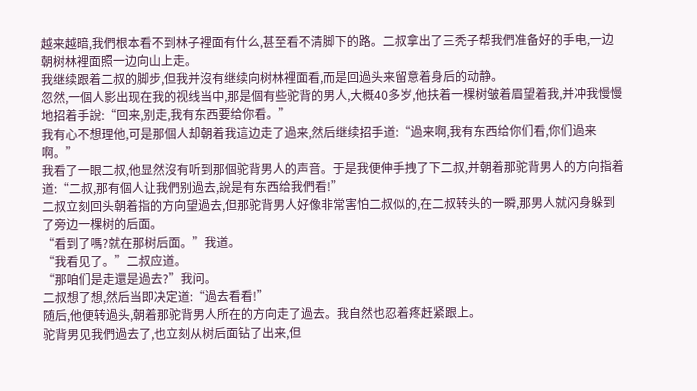越来越暗,我們根本看不到林子裡面有什么,甚至看不清脚下的路。二叔拿出了三秃子帮我們准备好的手电,一边朝树林裡面照一边向山上走。
我继续跟着二叔的脚步,但我并沒有继续向树林裡面看,而是回過头来留意着身后的动静。
忽然,一個人影出现在我的视线当中,那是個有些驼背的男人,大概40多岁,他扶着一棵树皱着眉望着我,并冲我慢慢地招着手說:“回来,别走,我有东西要给你看。”
我有心不想理他,可是那個人却朝着我這边走了過来,然后继续招手道:“過来啊,我有东西给你们看,你们過来啊。”
我看了一眼二叔,他显然沒有听到那個驼背男人的声音。于是我便伸手拽了下二叔,并朝着那驼背男人的方向指着道:“二叔,那有個人让我們别過去,說是有东西给我們看!”
二叔立刻回头朝着指的方向望過去,但那驼背男人好像非常害怕二叔似的,在二叔转头的一瞬,那男人就闪身躲到了旁边一棵树的后面。
“看到了嗎?就在那树后面。”我道。
“我看见了。”二叔应道。
“那咱们是走還是過去?”我问。
二叔想了想,然后当即决定道:“過去看看!”
随后,他便转過头,朝着那驼背男人所在的方向走了過去。我自然也忍着疼赶紧跟上。
驼背男见我們過去了,也立刻从树后面钻了出来,但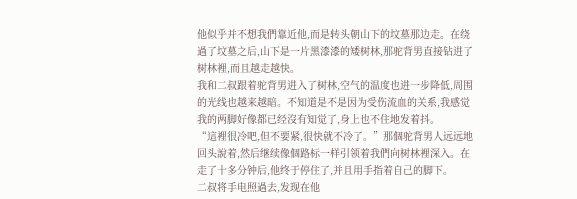他似乎并不想我們靠近他,而是转头朝山下的坟墓那边走。在绕過了坟墓之后,山下是一片黑漆漆的矮树林,那驼背男直接钻进了树林裡,而且越走越快。
我和二叔跟着驼背男进入了树林,空气的温度也进一步降低,周围的光线也越来越暗。不知道是不是因为受伤流血的关系,我感觉我的两脚好像都已经沒有知觉了,身上也不住地发着抖。
“這裡很冷吧,但不要紧,很快就不冷了。”那個驼背男人远远地回头說着,然后继续像個路标一样引领着我們向树林裡深入。在走了十多分钟后,他终于停住了,并且用手指着自己的脚下。
二叔将手电照過去,发现在他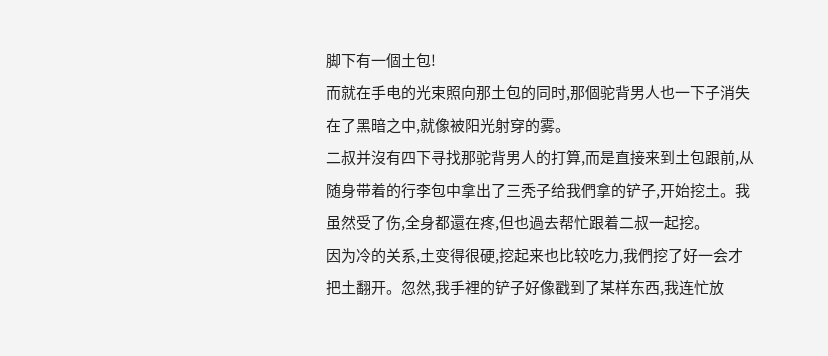脚下有一個土包!
而就在手电的光束照向那土包的同时,那個驼背男人也一下子消失在了黑暗之中,就像被阳光射穿的雾。
二叔并沒有四下寻找那驼背男人的打算,而是直接来到土包跟前,从随身带着的行李包中拿出了三秃子给我們拿的铲子,开始挖土。我虽然受了伤,全身都還在疼,但也過去帮忙跟着二叔一起挖。
因为冷的关系,土变得很硬,挖起来也比较吃力,我們挖了好一会才把土翻开。忽然,我手裡的铲子好像戳到了某样东西,我连忙放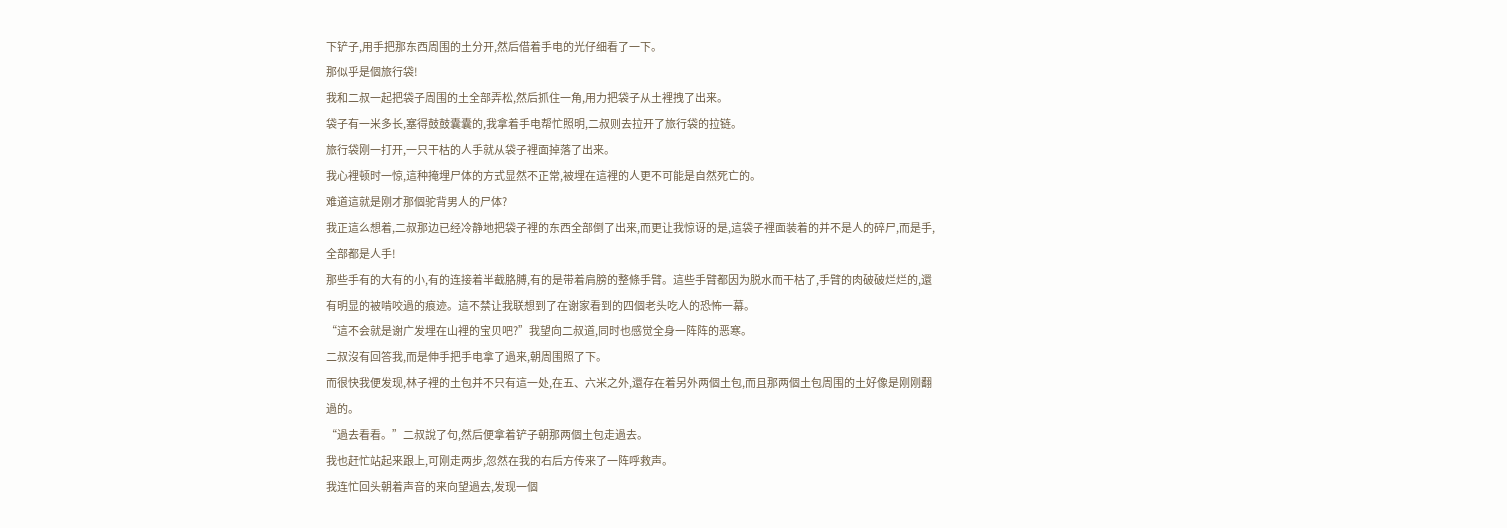下铲子,用手把那东西周围的土分开,然后借着手电的光仔细看了一下。
那似乎是個旅行袋!
我和二叔一起把袋子周围的土全部弄松,然后抓住一角,用力把袋子从土裡拽了出来。
袋子有一米多长,塞得鼓鼓囊囊的,我拿着手电帮忙照明,二叔则去拉开了旅行袋的拉链。
旅行袋刚一打开,一只干枯的人手就从袋子裡面掉落了出来。
我心裡顿时一惊,這种掩埋尸体的方式显然不正常,被埋在這裡的人更不可能是自然死亡的。
难道這就是刚才那個驼背男人的尸体?
我正這么想着,二叔那边已经冷静地把袋子裡的东西全部倒了出来,而更让我惊讶的是,這袋子裡面装着的并不是人的碎尸,而是手,全部都是人手!
那些手有的大有的小,有的连接着半截胳膊,有的是带着肩膀的整條手臂。這些手臂都因为脱水而干枯了,手臂的肉破破烂烂的,還有明显的被啃咬過的痕迹。這不禁让我联想到了在谢家看到的四個老头吃人的恐怖一幕。
“這不会就是谢广发埋在山裡的宝贝吧?”我望向二叔道,同时也感觉全身一阵阵的恶寒。
二叔沒有回答我,而是伸手把手电拿了過来,朝周围照了下。
而很快我便发现,林子裡的土包并不只有這一处,在五、六米之外,還存在着另外两個土包,而且那两個土包周围的土好像是刚刚翻過的。
“過去看看。”二叔說了句,然后便拿着铲子朝那两個土包走過去。
我也赶忙站起来跟上,可刚走两步,忽然在我的右后方传来了一阵呼救声。
我连忙回头朝着声音的来向望過去,发现一個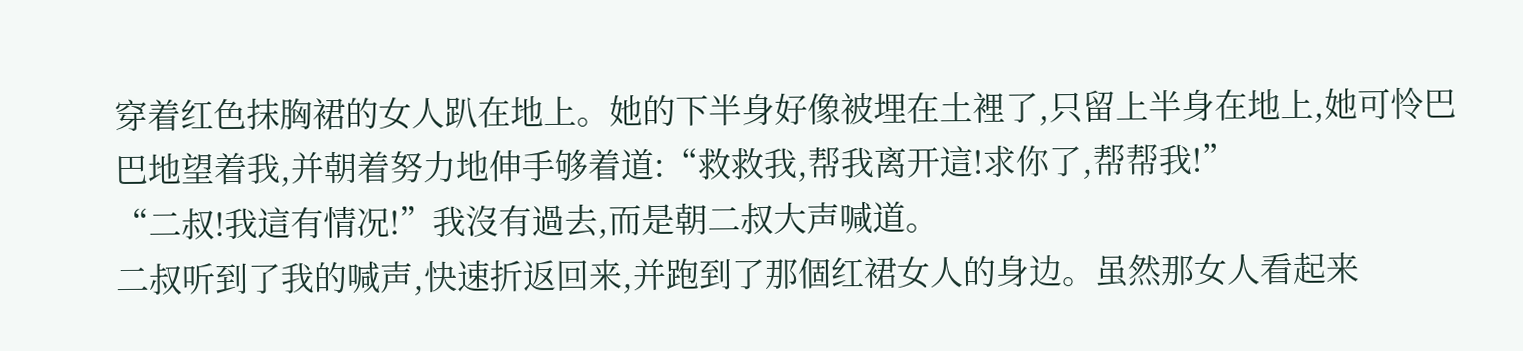穿着红色抹胸裙的女人趴在地上。她的下半身好像被埋在土裡了,只留上半身在地上,她可怜巴巴地望着我,并朝着努力地伸手够着道:“救救我,帮我离开這!求你了,帮帮我!”
“二叔!我這有情况!”我沒有過去,而是朝二叔大声喊道。
二叔听到了我的喊声,快速折返回来,并跑到了那個红裙女人的身边。虽然那女人看起来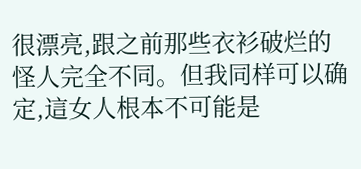很漂亮,跟之前那些衣衫破烂的怪人完全不同。但我同样可以确定,這女人根本不可能是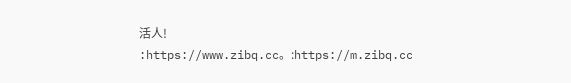活人!
:https://www.zibq.cc。:https://m.zibq.cc